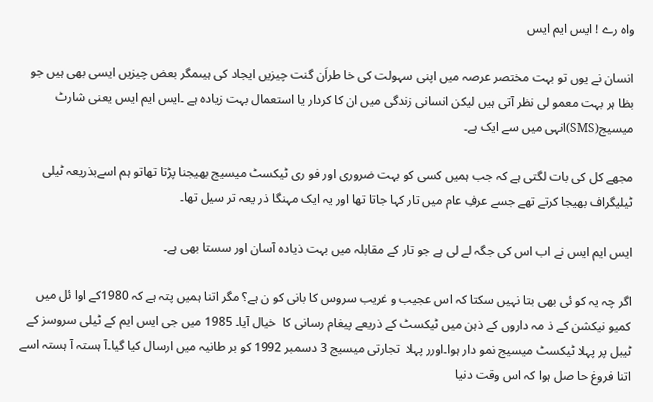واہ رے ! ایس ایم ایس

انسان نے یوں تو بہت مختصر عرصہ میں اپنی سہولت کی خا طراَن گنت چیزیں ایجاد کی ہیںمگر بعض چیزیں ایسی بھی ہیں جو بظا ہر بہت معمو لی نظر آتی ہیں لیکن انسانی زندگی میں ان کا کردار یا استعمال بہت زیادہ ہے ۔ایس ایم ایس یعنی شارٹ میسیج(SMS)انہی میں سے ایک ہے۔

مجھے کل کی بات لگتی ہے کہ جب ہمیں کسی کو بہت ضروری اور فو ری ٹیکسٹ میسیج بھیجنا پڑتا تھاتو ہم اسےبذریعہ ٹیلی ٹیلیگراف بھیجا کرتے تھے جسے عرفِ عام میں تار کہا جاتا تھا اور یہ ایک مہنگا ذر یعہ تر سیل تھا۔

ایس ایم ایس نے اب اس کی جگہ لے لی ہے جو تار کے مقابلہ میں بہت ذیادہ آسان اور سستا بھی ہے۔

اگر چہ یہ کو ئی بھی بتا نہیں سکتا کہ اس عجیب و غریب سروس کا بانی کو ن ہے؟ مگر اتنا ہمیں پتہ ہے کہ 1980کے اوا ئل میں کمیو نیکشن کے ذ مہ داروں کے ذہن میں ٹیکسٹ کے ذریعے پیغام رسانی کا  خیال آیا۔ 1985 میں جی ایس ایم کے ٹیلی سروسز کے ٹیبل پر پہلا ٹیکسٹ میسیج نمو دار ہوا۔اورر پہلا  تجارتی میسیج 3 دسمبر 1992 کو بر طانیہ میں ارسال کیا گیا۔آ ہستہ آ ہستہ اسے اتنا فروغ حا صل ہوا کہ اس وقت دنیا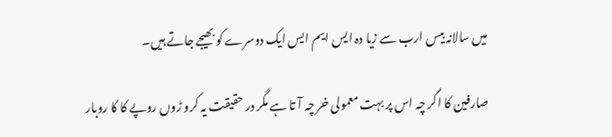میں سالانہ بیس ارب سے زیا دہ ایس ایم ایس ایک دوسرے کو بھیجے جاتے ہیں۔

صارفین کا اگر چہ اس پر بہت معمولی خر چہ آ تا ہے مگر در حقیقت یہ کرو ڑوں روپے کا کا روبار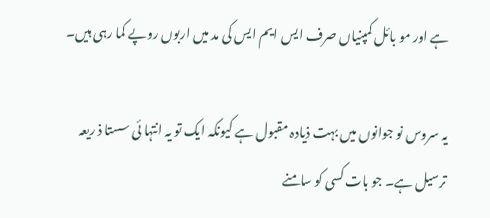ہے اور مو بائل کمپنیاں صرف ایس ایم ایس کی مد میں اربوں روپے کما رہی ہیں۔

یہ سروس نو جوانوں میں بہت ذیادہ مقبول ہے کیونکہ ایک تو یہ انتہا ئی سستا ذ ریعہ ترسیل ہے۔ جو بات کسی کو سامنے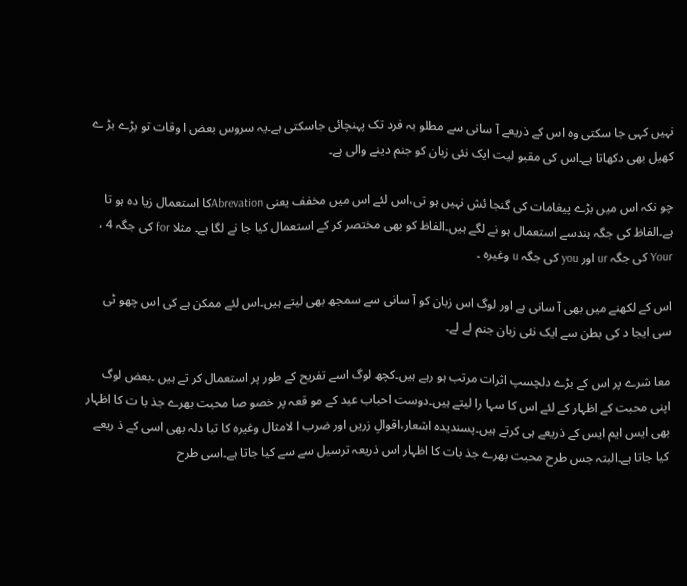نہیں کہی جا سکتی وہ اس کے ذریعے آ سانی سے مطلو بہ فرد تک پہنچائی جاسکتی ہے۔یہ سروس بعض ا وقات تو بڑے بڑ ے کھیل بھی دکھاتا ہے۔اس کی مقبو لیت ایک نئی زبان کو جنم دینے والی ہے۔

چو نکہ اس میں بڑے پیغامات کی گنجا ئش نہیں ہو تی،اس لئے اس میں مخفف یعنی Abrevationکا استعمال زیا دہ ہو تا ہے۔الفاظ کی جگہ ہندسے استعمال ہو نے لگے ہیں۔الفاظ کو بھی مختصر کر کے استعمال کیا جا نے لگا ہے۔ مثلا for کی جگہ 4 ، Your کی جگہ ur اور you کی جگہ u وغیرہ ۔

اس کے لکھنے میں بھی آ سانی ہے اور لوگ اس زبان کو آ سانی سے سمجھ بھی لیتے ہیں۔اس لئے ممکن ہے کی اس چھو ٹی سی ایجا د کی بطن سے ایک نئی زبان جنم لے لے۔

معا شرے پر اس کے بڑے دلچسپ اثرات مرتب ہو رہے ہیں۔کچھ لوگ اسے تفریح کے طور پر استعمال کر تے ہیں ۔بعض لوگ اپنی محبت کے اظہار کے لئے اس کا سہا را لیتے ہیں۔دوست احباب عید کے مو قعہ پر خصو صا محبت بھرے جذ با ت کا اظہار بھی ایس ایم ایس کے ذریعے ہی کرتے ہیں۔پسندیدہ اشعار،اقوالِ زریں اور ضرب ا لامثال وغیرہ کا تبا دلہ بھی اسی کے ذ ریعے کیا جاتا ہے۔البتہ جس طرح محبت بھرے جذ بات کا اظہار اس ذریعہ ترسیل سے سے کیا جاتا ہے۔اسی طرح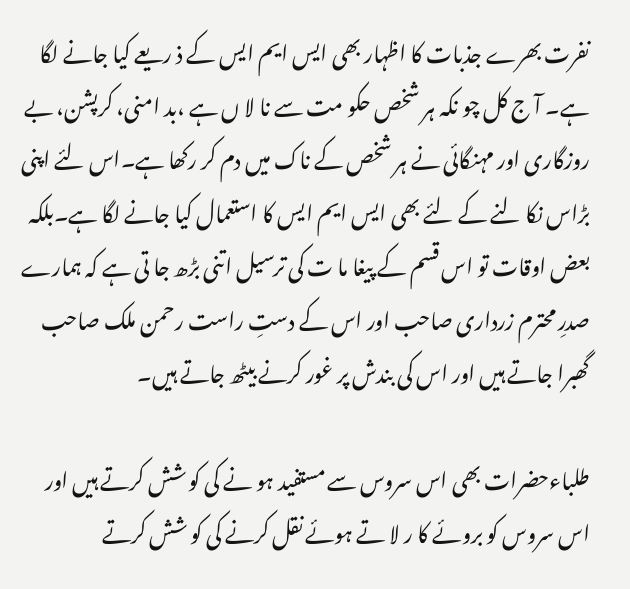نفرت بھرے جذبات کا اظہار بھی ایس ایم ایس کے ذ ریعے کیا جانے لگا ہے۔ آ ج کل چو نکہ ہر شخص حکو مت سے نا لا ں ہے ،بد امنی، کرپشن، بے روزگاری اور مہنگائی نے ہر شخص کے ناک میں دم کر رکھا ہے۔اس لئے اپنی بڑاس نکا لنے کے لئے بھی ایس ایم ایس کا استعمال کیا جانے لگا ہے۔بلکہ بعض اوقات تو اس قسم کے پیغا ما ت کی ترسیل اتنی بڑھ جا تی ہے کہ ہمارے صدرِ محترم زرداری صاحب اور اس کے دستِ راست رحمن ملک صاحب گھبرا جاتے ہیں اور اس کی بندش پر غور کرنے بیٹھ جاتے ہیں۔

طلباءحضرات بھی اس سروس سے مستفید ہو نے کی کو شش کرتے ہیں اور اس سروس کو بروئے کا ر لا تے ہوئے نقل کرنے کی کو شش کرتے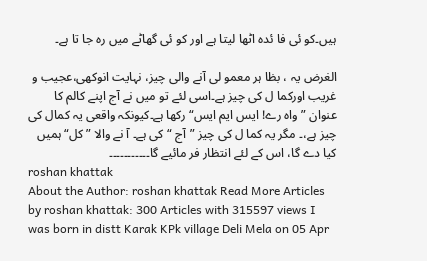ہیں۔کو ئی فا ئدہ اٹھا لیتا ہے اور کو ئی گھاٹے میں رہ جا تا ہے۔

الغرض یہ ، بظا ہر معمو لی آنے والی چیز، نہایت انوکھی،عجیب و غریب اورکما ل کی چیز ہے۔اسی لئے تو میں نے آج اپنے کالم کا عنوان ” واہ رے! ایس ایم ایس“ رکھا ہے۔کیونکہ واقعی یہ کمال کی چیز ہے،۔ مگر یہ کما ل کی چیز ”آج “ کی ہے۔ آ نے والا ”کل“ ہمیں کیا دے گا، اس کے لئے انتظار فر مائیے گا۔۔۔۔۔۔۔۔۔۔۔
roshan khattak
About the Author: roshan khattak Read More Articles by roshan khattak: 300 Articles with 315597 views I was born in distt Karak KPk village Deli Mela on 05 Apr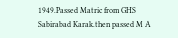1949.Passed Matric from GHS Sabirabad Karak.then passed M A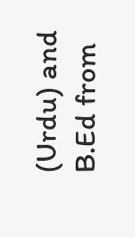(Urdu) and B.Ed from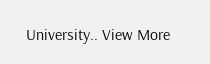University.. View More